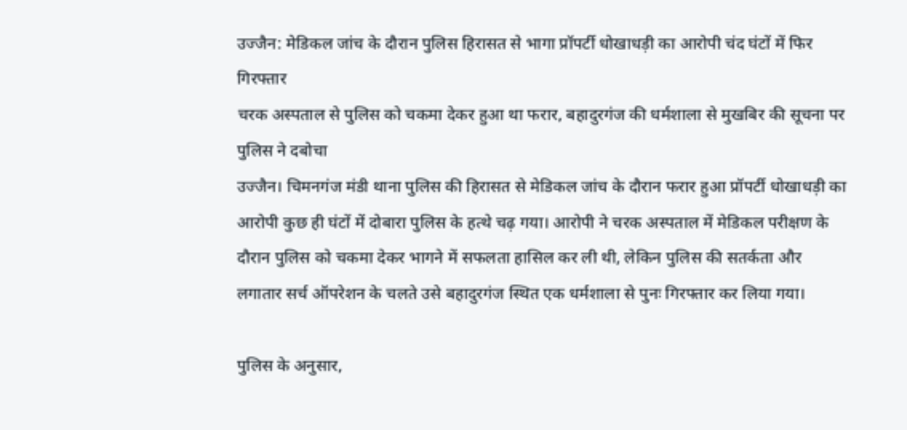उज्जैन: मेडिकल जांच के दौरान पुलिस हिरासत से भागा प्रॉपर्टी धोखाधड़ी का आरोपी चंद घंटों में फिर गिरफ्तार
चरक अस्पताल से पुलिस को चकमा देकर हुआ था फरार, बहादुरगंज की धर्मशाला से मुखबिर की सूचना पर पुलिस ने दबोचा
उज्जैन। चिमनगंज मंडी थाना पुलिस की हिरासत से मेडिकल जांच के दौरान फरार हुआ प्रॉपर्टी धोखाधड़ी का आरोपी कुछ ही घंटों में दोबारा पुलिस के हत्थे चढ़ गया। आरोपी ने चरक अस्पताल में मेडिकल परीक्षण के दौरान पुलिस को चकमा देकर भागने में सफलता हासिल कर ली थी, लेकिन पुलिस की सतर्कता और लगातार सर्च ऑपरेशन के चलते उसे बहादुरगंज स्थित एक धर्मशाला से पुनः गिरफ्तार कर लिया गया।

पुलिस के अनुसार,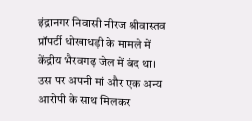इंद्रानगर निवासी नीरज श्रीवास्तव प्रॉपर्टी धोखाधड़ी के मामले में केंद्रीय भैरवगढ़ जेल में बंद था। उस पर अपनी मां और एक अन्य आरोपी के साथ मिलकर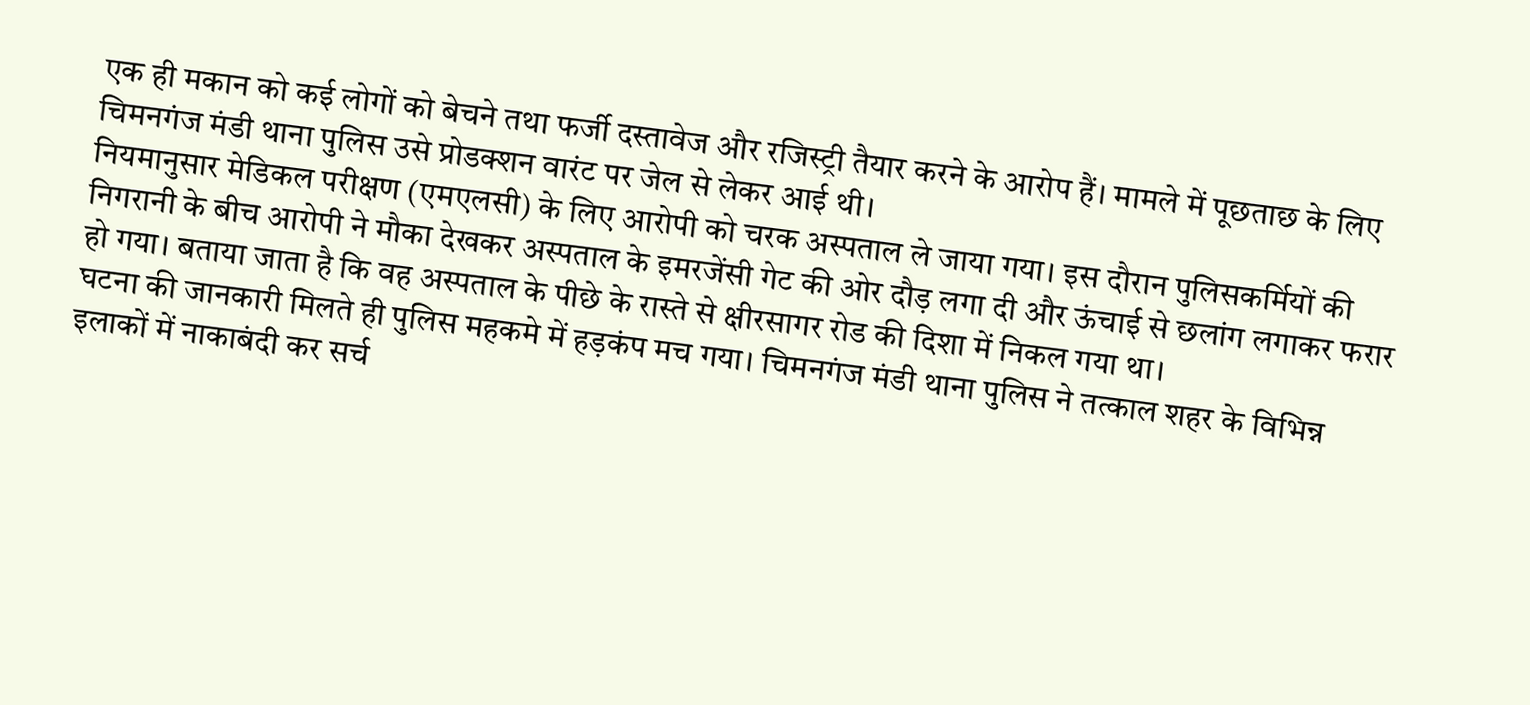एक ही मकान को कई लोगों को बेचने तथा फर्जी दस्तावेज और रजिस्ट्री तैयार करने के आरोप हैं। मामले में पूछताछ के लिए चिमनगंज मंडी थाना पुलिस उसे प्रोडक्शन वारंट पर जेल से लेकर आई थी।
नियमानुसार मेडिकल परीक्षण (एमएलसी) के लिए आरोपी को चरक अस्पताल ले जाया गया। इस दौरान पुलिसकर्मियों की निगरानी के बीच आरोपी ने मौका देखकर अस्पताल के इमरजेंसी गेट की ओर दौड़ लगा दी और ऊंचाई से छलांग लगाकर फरार हो गया। बताया जाता है कि वह अस्पताल के पीछे के रास्ते से क्षीरसागर रोड की दिशा में निकल गया था।
घटना की जानकारी मिलते ही पुलिस महकमे में हड़कंप मच गया। चिमनगंज मंडी थाना पुलिस ने तत्काल शहर के विभिन्न इलाकों में नाकाबंदी कर सर्च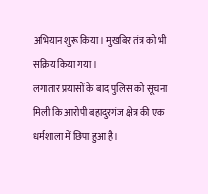अभियान शुरू किया। मुखबिर तंत्र को भी सक्रिय किया गया।
लगातार प्रयासों के बाद पुलिस को सूचना मिली कि आरोपी बहादुरगंज क्षेत्र की एक धर्मशाला में छिपा हुआ है।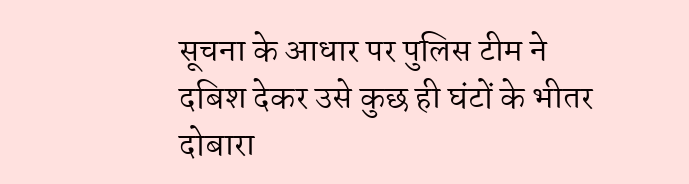सूचना के आधार पर पुलिस टीम ने दबिश देकर उसे कुछ ही घंटों के भीतर दोबारा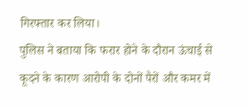गिरफ्तार कर लिया।
पुलिस ने बताया कि फरार होने के दौरान ऊंचाई से कूदने के कारण आरोपी के दोनों पैरों और कमर में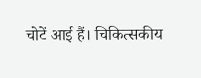चोटें आई हैं। चिकित्सकीय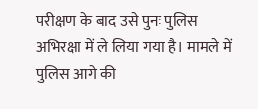परीक्षण के बाद उसे पुनः पुलिस अभिरक्षा में ले लिया गया है। मामले में पुलिस आगे की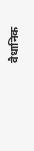वैधानिक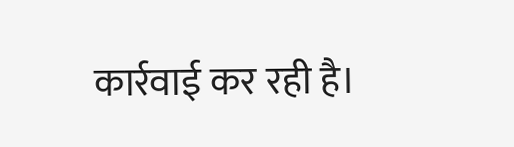कार्रवाई कर रही है।